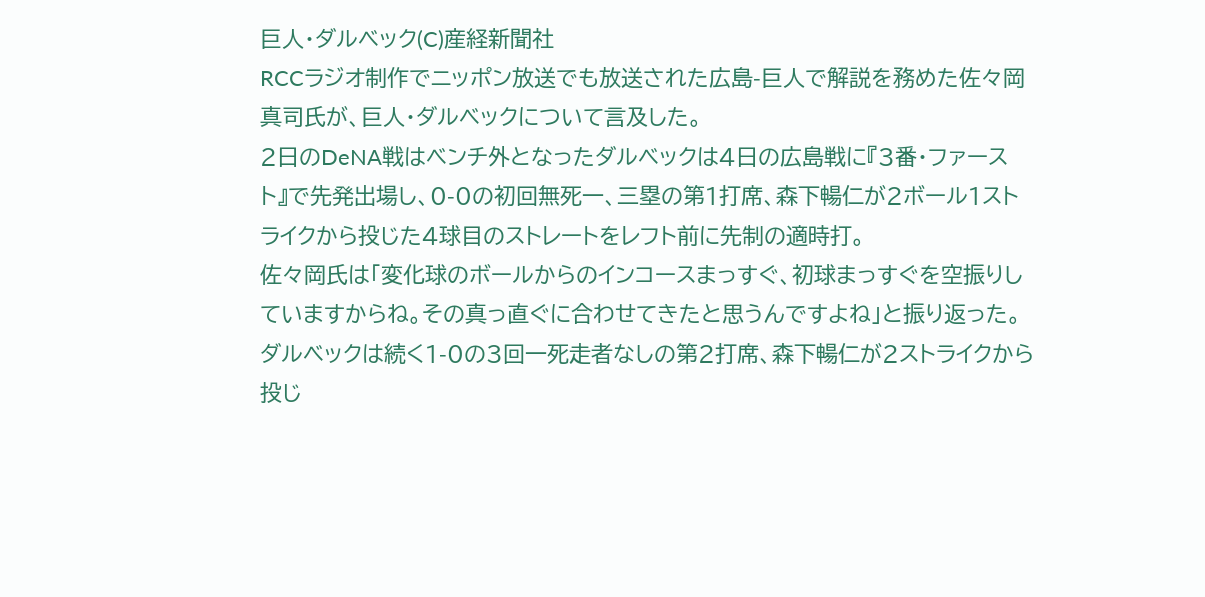巨人・ダルベック(C)産経新聞社
RCCラジオ制作でニッポン放送でも放送された広島-巨人で解説を務めた佐々岡真司氏が、巨人・ダルベックについて言及した。
2日のDeNA戦はベンチ外となったダルベックは4日の広島戦に『3番・ファースト』で先発出場し、0-0の初回無死一、三塁の第1打席、森下暢仁が2ボール1ストライクから投じた4球目のストレートをレフト前に先制の適時打。
佐々岡氏は「変化球のボールからのインコースまっすぐ、初球まっすぐを空振りしていますからね。その真っ直ぐに合わせてきたと思うんですよね」と振り返った。
ダルベックは続く1-0の3回一死走者なしの第2打席、森下暢仁が2ストライクから投じ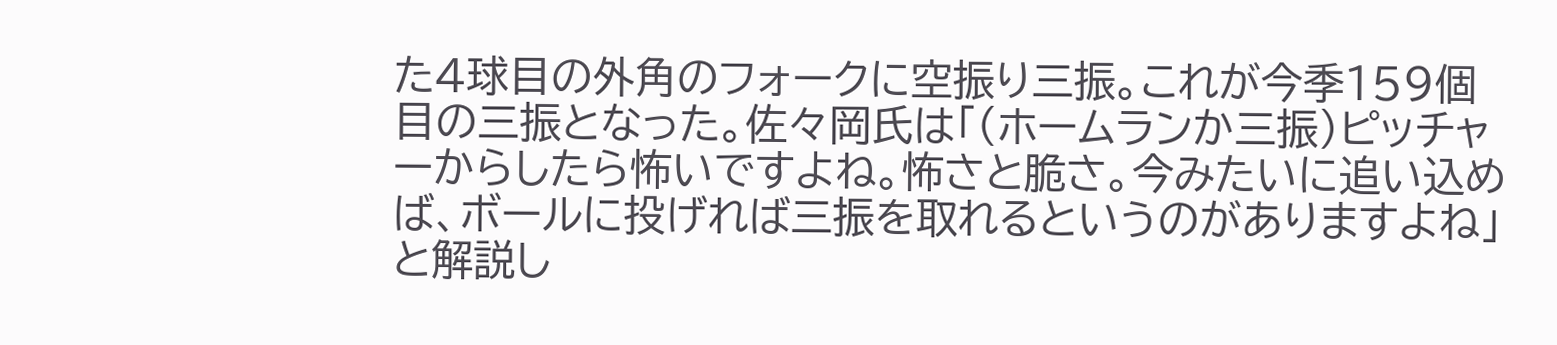た4球目の外角のフォークに空振り三振。これが今季159個目の三振となった。佐々岡氏は「(ホームランか三振)ピッチャーからしたら怖いですよね。怖さと脆さ。今みたいに追い込めば、ボールに投げれば三振を取れるというのがありますよね」と解説し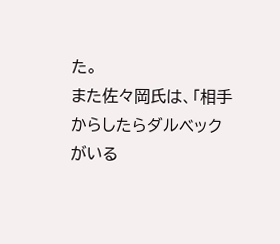た。
また佐々岡氏は、「相手からしたらダルベックがいる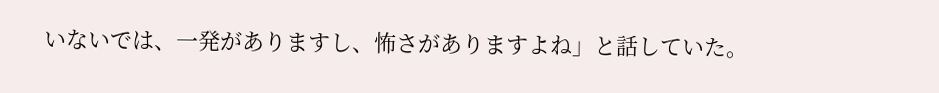いないでは、一発がありますし、怖さがありますよね」と話していた。